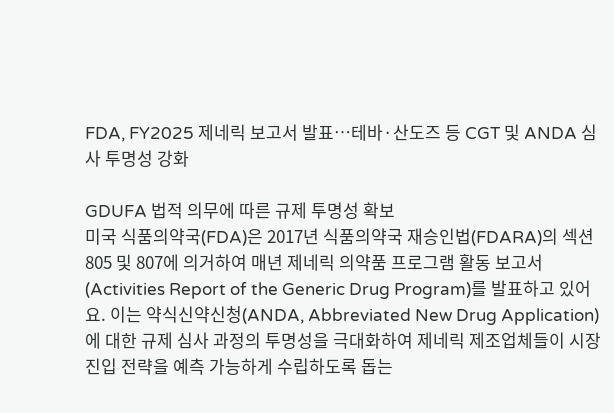FDA, FY2025 제네릭 보고서 발표…테바·산도즈 등 CGT 및 ANDA 심사 투명성 강화

GDUFA 법적 의무에 따른 규제 투명성 확보
미국 식품의약국(FDA)은 2017년 식품의약국 재승인법(FDARA)의 섹션 805 및 807에 의거하여 매년 제네릭 의약품 프로그램 활동 보고서(Activities Report of the Generic Drug Program)를 발표하고 있어요. 이는 약식신약신청(ANDA, Abbreviated New Drug Application)에 대한 규제 심사 과정의 투명성을 극대화하여 제네릭 제조업체들이 시장 진입 전략을 예측 가능하게 수립하도록 돕는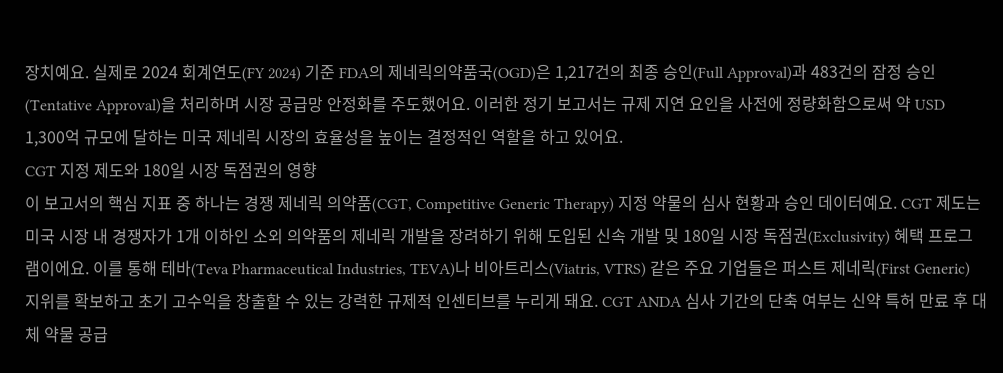장치예요. 실제로 2024 회계연도(FY 2024) 기준 FDA의 제네릭의약품국(OGD)은 1,217건의 최종 승인(Full Approval)과 483건의 잠정 승인(Tentative Approval)을 처리하며 시장 공급망 안정화를 주도했어요. 이러한 정기 보고서는 규제 지연 요인을 사전에 정량화함으로써 약 USD 1,300억 규모에 달하는 미국 제네릭 시장의 효율성을 높이는 결정적인 역할을 하고 있어요.
CGT 지정 제도와 180일 시장 독점권의 영향
이 보고서의 핵심 지표 중 하나는 경쟁 제네릭 의약품(CGT, Competitive Generic Therapy) 지정 약물의 심사 현황과 승인 데이터예요. CGT 제도는 미국 시장 내 경쟁자가 1개 이하인 소외 의약품의 제네릭 개발을 장려하기 위해 도입된 신속 개발 및 180일 시장 독점권(Exclusivity) 혜택 프로그램이에요. 이를 통해 테바(Teva Pharmaceutical Industries, TEVA)나 비아트리스(Viatris, VTRS) 같은 주요 기업들은 퍼스트 제네릭(First Generic) 지위를 확보하고 초기 고수익을 창출할 수 있는 강력한 규제적 인센티브를 누리게 돼요. CGT ANDA 심사 기간의 단축 여부는 신약 특허 만료 후 대체 약물 공급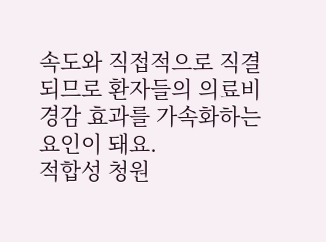속도와 직접적으로 직결되므로 환자들의 의료비 경감 효과를 가속화하는 요인이 돼요.
적합성 청원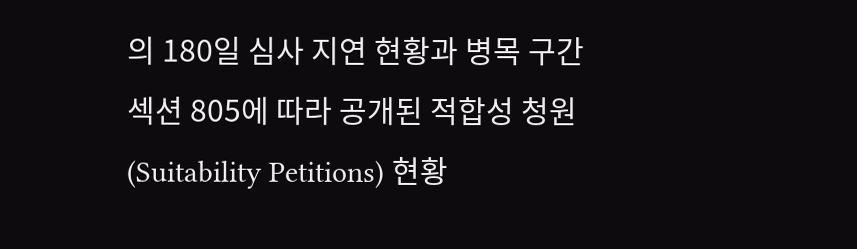의 180일 심사 지연 현황과 병목 구간
섹션 805에 따라 공개된 적합성 청원(Suitability Petitions) 현황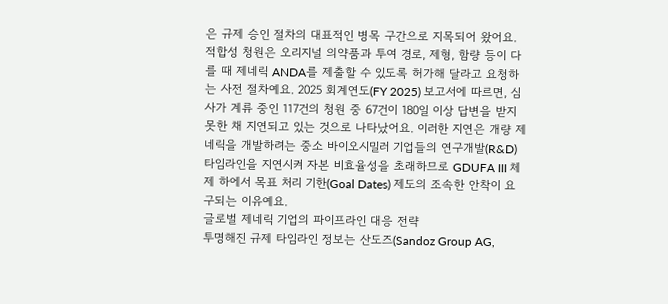은 규제 승인 절차의 대표적인 병목 구간으로 지목되어 왔어요. 적합성 청원은 오리지널 의약품과 투여 경로, 제형, 함량 등이 다를 때 제네릭 ANDA를 제출할 수 있도록 허가해 달라고 요청하는 사전 절차예요. 2025 회계연도(FY 2025) 보고서에 따르면, 심사가 계류 중인 117건의 청원 중 67건이 180일 이상 답변을 받지 못한 채 지연되고 있는 것으로 나타났어요. 이러한 지연은 개량 제네릭을 개발하려는 중소 바이오시밀러 기업들의 연구개발(R&D) 타임라인을 지연시켜 자본 비효율성을 초래하므로 GDUFA III 체제 하에서 목표 처리 기한(Goal Dates) 제도의 조속한 안착이 요구되는 이유예요.
글로벌 제네릭 기업의 파이프라인 대응 전략
투명해진 규제 타임라인 정보는 산도즈(Sandoz Group AG,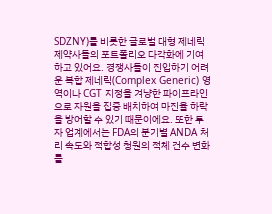SDZNY)를 비롯한 글로벌 대형 제네릭 제약사들의 포트폴리오 다각화에 기여하고 있어요. 경쟁사들이 진입하기 어려운 복합 제네릭(Complex Generic) 영역이나 CGT 지정을 겨냥한 파이프라인으로 자원을 집중 배치하여 마진율 하락을 방어할 수 있기 때문이에요. 또한 투자 업계에서는 FDA의 분기별 ANDA 처리 속도와 적합성 청원의 적체 건수 변화를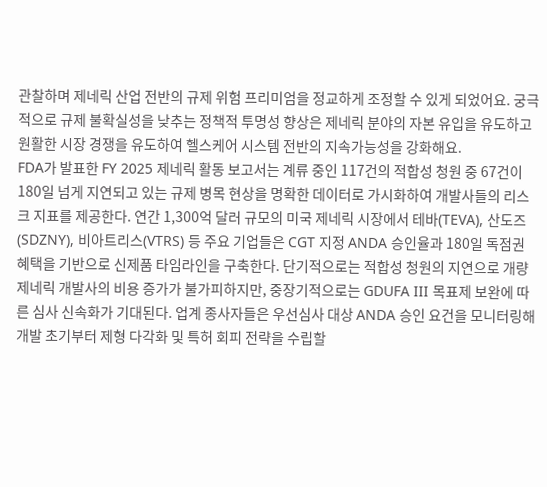관찰하며 제네릭 산업 전반의 규제 위험 프리미엄을 정교하게 조정할 수 있게 되었어요. 궁극적으로 규제 불확실성을 낮추는 정책적 투명성 향상은 제네릭 분야의 자본 유입을 유도하고 원활한 시장 경쟁을 유도하여 헬스케어 시스템 전반의 지속가능성을 강화해요.
FDA가 발표한 FY 2025 제네릭 활동 보고서는 계류 중인 117건의 적합성 청원 중 67건이 180일 넘게 지연되고 있는 규제 병목 현상을 명확한 데이터로 가시화하여 개발사들의 리스크 지표를 제공한다. 연간 1,300억 달러 규모의 미국 제네릭 시장에서 테바(TEVA), 산도즈(SDZNY), 비아트리스(VTRS) 등 주요 기업들은 CGT 지정 ANDA 승인율과 180일 독점권 혜택을 기반으로 신제품 타임라인을 구축한다. 단기적으로는 적합성 청원의 지연으로 개량 제네릭 개발사의 비용 증가가 불가피하지만, 중장기적으로는 GDUFA III 목표제 보완에 따른 심사 신속화가 기대된다. 업계 종사자들은 우선심사 대상 ANDA 승인 요건을 모니터링해 개발 초기부터 제형 다각화 및 특허 회피 전략을 수립할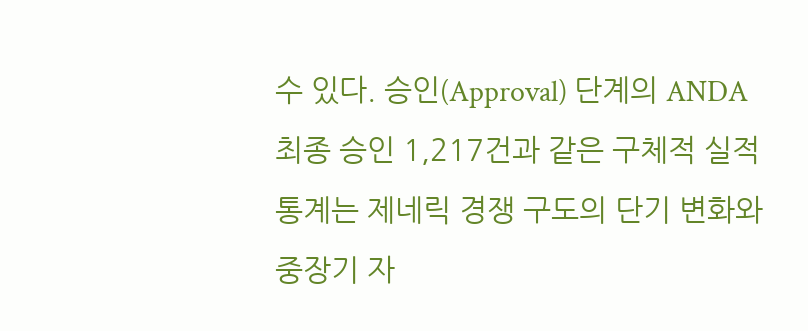수 있다. 승인(Approval) 단계의 ANDA 최종 승인 1,217건과 같은 구체적 실적 통계는 제네릭 경쟁 구도의 단기 변화와 중장기 자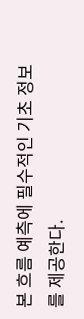본 흐름 예측에 필수적인 기초 정보를 제공한다.